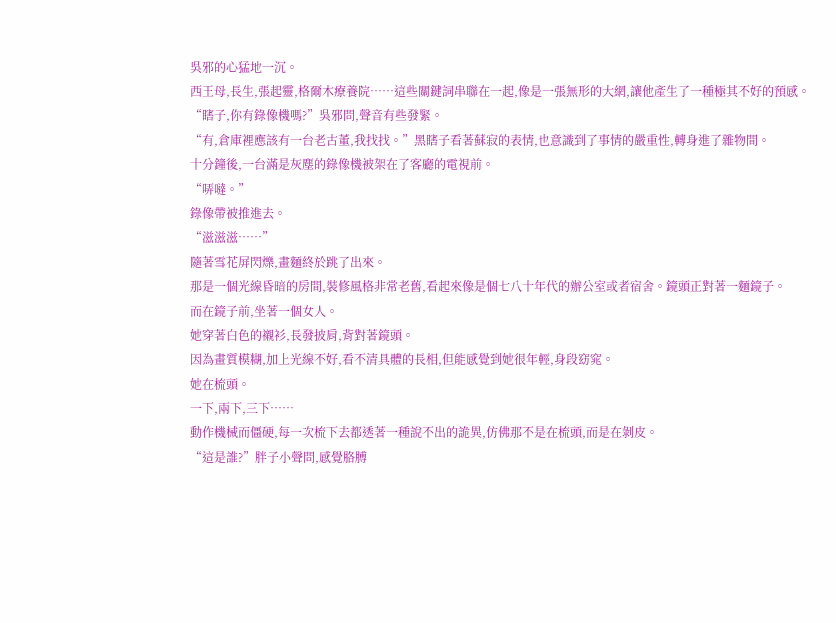吳邪的心猛地一沉。
西王母,長生,張起靈,格爾木療養院……這些關鍵詞串聯在一起,像是一張無形的大網,讓他產生了一種極其不好的預感。
“瞎子,你有錄像機嗎?”吳邪問,聲音有些發緊。
“有,倉庫裡應該有一台老古董,我找找。”黑瞎子看著蘇寂的表情,也意識到了事情的嚴重性,轉身進了雜物間。
十分鐘後,一台滿是灰塵的錄像機被架在了客廳的電視前。
“哢噠。”
錄像帶被推進去。
“滋滋滋……”
隨著雪花屏閃爍,畫麵終於跳了出來。
那是一個光線昏暗的房間,裝修風格非常老舊,看起來像是個七八十年代的辦公室或者宿舍。鏡頭正對著一麵鏡子。
而在鏡子前,坐著一個女人。
她穿著白色的襯衫,長發披肩,背對著鏡頭。
因為畫質模糊,加上光線不好,看不清具體的長相,但能感覺到她很年輕,身段窈窕。
她在梳頭。
一下,兩下,三下……
動作機械而僵硬,每一次梳下去都透著一種說不出的詭異,仿佛那不是在梳頭,而是在剝皮。
“這是誰?”胖子小聲問,感覺胳膊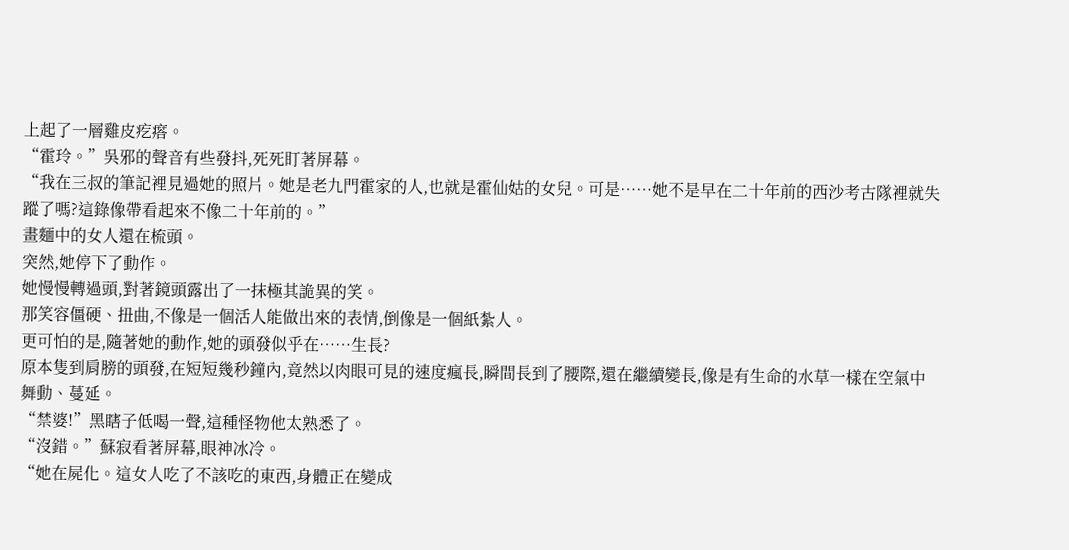上起了一層雞皮疙瘩。
“霍玲。”吳邪的聲音有些發抖,死死盯著屏幕。
“我在三叔的筆記裡見過她的照片。她是老九門霍家的人,也就是霍仙姑的女兒。可是……她不是早在二十年前的西沙考古隊裡就失蹤了嗎?這錄像帶看起來不像二十年前的。”
畫麵中的女人還在梳頭。
突然,她停下了動作。
她慢慢轉過頭,對著鏡頭露出了一抹極其詭異的笑。
那笑容僵硬、扭曲,不像是一個活人能做出來的表情,倒像是一個紙紮人。
更可怕的是,隨著她的動作,她的頭發似乎在……生長?
原本隻到肩膀的頭發,在短短幾秒鐘內,竟然以肉眼可見的速度瘋長,瞬間長到了腰際,還在繼續變長,像是有生命的水草一樣在空氣中舞動、蔓延。
“禁婆!”黑瞎子低喝一聲,這種怪物他太熟悉了。
“沒錯。”蘇寂看著屏幕,眼神冰冷。
“她在屍化。這女人吃了不該吃的東西,身體正在變成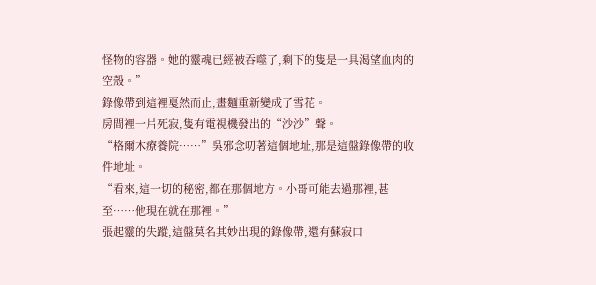怪物的容器。她的靈魂已經被吞噬了,剩下的隻是一具渴望血肉的空殼。”
錄像帶到這裡戛然而止,畫麵重新變成了雪花。
房間裡一片死寂,隻有電視機發出的“沙沙”聲。
“格爾木療養院……”吳邪念叨著這個地址,那是這盤錄像帶的收件地址。
“看來,這一切的秘密,都在那個地方。小哥可能去過那裡,甚至……他現在就在那裡。”
張起靈的失蹤,這盤莫名其妙出現的錄像帶,還有蘇寂口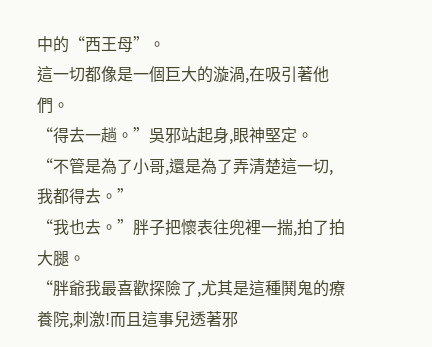中的“西王母”。
這一切都像是一個巨大的漩渦,在吸引著他們。
“得去一趟。”吳邪站起身,眼神堅定。
“不管是為了小哥,還是為了弄清楚這一切,我都得去。”
“我也去。”胖子把懷表往兜裡一揣,拍了拍大腿。
“胖爺我最喜歡探險了,尤其是這種鬨鬼的療養院,刺激!而且這事兒透著邪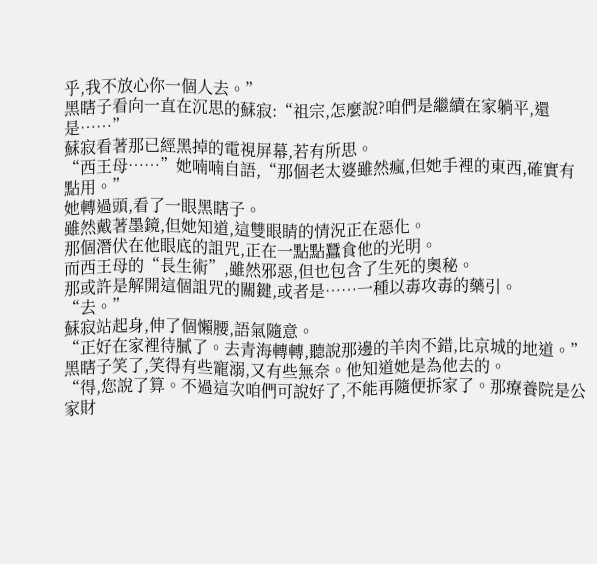乎,我不放心你一個人去。”
黑瞎子看向一直在沉思的蘇寂:“祖宗,怎麼說?咱們是繼續在家躺平,還是……”
蘇寂看著那已經黑掉的電視屏幕,若有所思。
“西王母……”她喃喃自語,“那個老太婆雖然瘋,但她手裡的東西,確實有點用。”
她轉過頭,看了一眼黑瞎子。
雖然戴著墨鏡,但她知道,這雙眼睛的情況正在惡化。
那個潛伏在他眼底的詛咒,正在一點點蠶食他的光明。
而西王母的“長生術”,雖然邪惡,但也包含了生死的奧秘。
那或許是解開這個詛咒的關鍵,或者是……一種以毒攻毒的藥引。
“去。”
蘇寂站起身,伸了個懶腰,語氣隨意。
“正好在家裡待膩了。去青海轉轉,聽說那邊的羊肉不錯,比京城的地道。”
黑瞎子笑了,笑得有些寵溺,又有些無奈。他知道她是為他去的。
“得,您說了算。不過這次咱們可說好了,不能再隨便拆家了。那療養院是公家財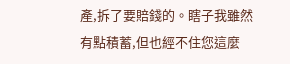產,拆了要賠錢的。瞎子我雖然有點積蓄,但也經不住您這麼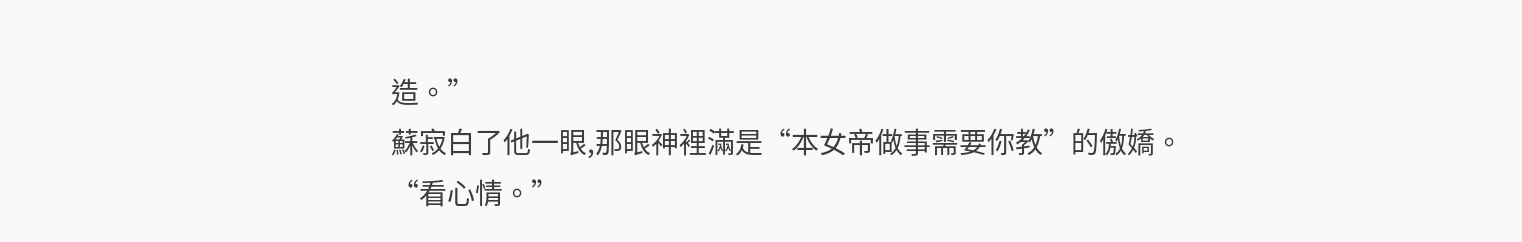造。”
蘇寂白了他一眼,那眼神裡滿是“本女帝做事需要你教”的傲嬌。
“看心情。”